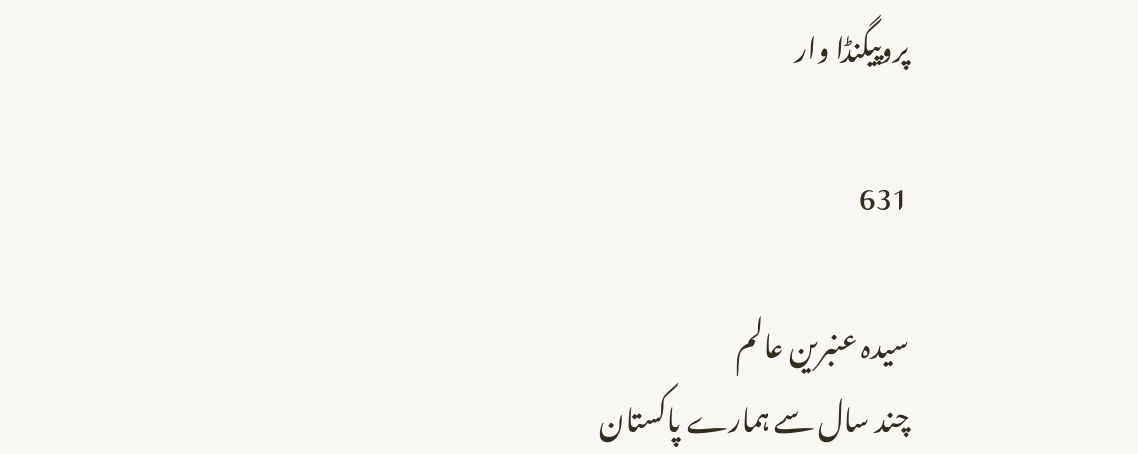پروپیگنڈا وار

631

سیدہ عنبرین عالم
چند سال سے ہمارے پاکستان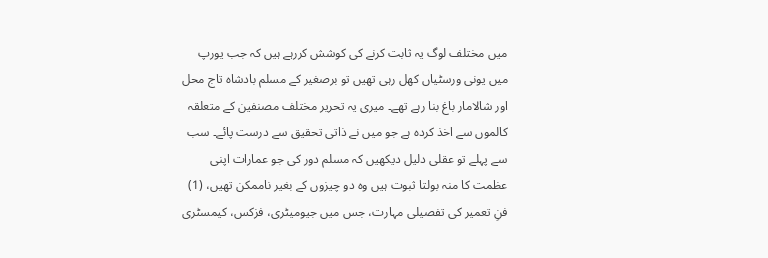میں مختلف لوگ یہ ثابت کرنے کی کوشش کررہے ہیں کہ جب یورپ میں یونی ورسٹیاں کھل رہی تھیں تو برصغیر کے مسلم بادشاہ تاج محل اور شالامار باغ بنا رہے تھے۔ میری یہ تحریر مختلف مصنفین کے متعلقہ کالموں سے اخذ کردہ ہے جو میں نے ذاتی تحقیق سے درست پائے۔ سب سے پہلے تو عقلی دلیل دیکھیں کہ مسلم دور کی جو عمارات اپنی عظمت کا منہ بولتا ثبوت ہیں وہ دو چیزوں کے بغیر ناممکن تھیں، (1) فنِ تعمیر کی تفصیلی مہارت، جس میں جیومیٹری، فزکس، کیمسٹری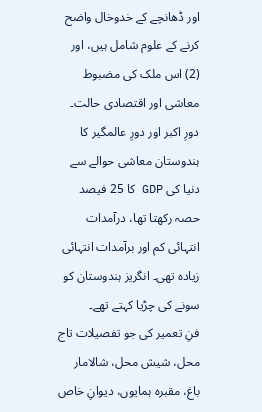اور ڈھانچے کے خدوخال واضح کرنے کے علوم شامل ہیں، اور (2) اس ملک کی مضبوط معاشی اور اقتصادی حالت۔ دورِ اکبر اور دورِ عالمگیر کا ہندوستان معاشی حوالے سے دنیا کی GDP کا 25 فیصد حصہ رکھتا تھا، درآمدات انتہائی کم اور برآمدات انتہائی زیادہ تھی۔ انگریز ہندوستان کو سونے کی چڑیا کہتے تھے۔
فنِ تعمیر کی جو تفصیلات تاج محل، شیش محل، شالامار باغ، مقبرہ ہمایوں، دیوانِ خاص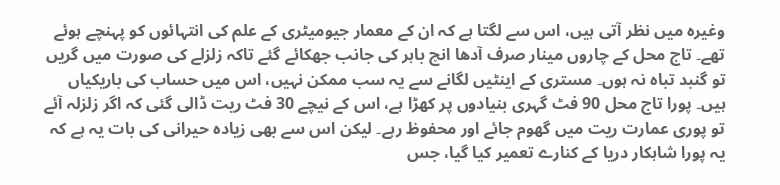وغیرہ میں نظر آتی ہیں، اس سے لگتا ہے کہ ان کے معمار جیومیٹری کے علم کی انتہائوں کو پہنچے ہوئے تھے۔ تاج محل کے چاروں مینار صرف آدھا انچ باہر کی جانب جھکائے گئے تاکہ زلزلے کی صورت میں گریں تو گنبد تباہ نہ ہوں۔ مستری کے اینٹیں لگانے سے یہ سب ممکن نہیں، اس میں حساب کی باریکیاں ہیں۔ پورا تاج محل 90 فٹ گہری بنیادوں پر کھڑا ہے، اس کے نیچے 30 فٹ ریت ڈالی گئی کہ اگر زلزلہ آئے تو پوری عمارت ریت میں گھوم جائے اور محفوظ رہے۔ لیکن اس سے بھی زیادہ حیرانی کی بات یہ ہے کہ یہ پورا شاہکار دریا کے کنارے تعمیر کیا گیا، جس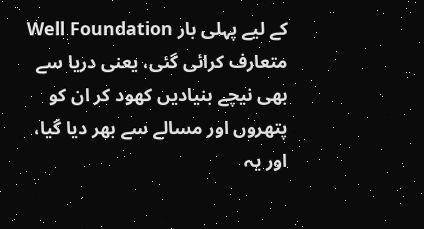کے لیے پہلی بار Well Foundation متعارف کرائی گئی، یعنی دریا سے بھی نیچے بنیادیں کھود کر ان کو پتھروں اور مسالے سے بھر دیا گیا، اور یہ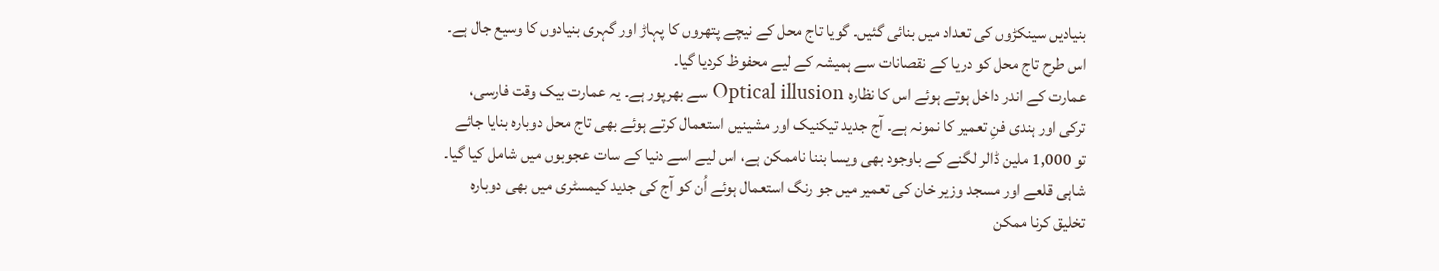بنیادیں سینکڑوں کی تعداد میں بنائی گئیں۔ گویا تاج محل کے نیچے پتھروں کا پہاڑ اور گہری بنیادوں کا وسیع جال ہے۔ اس طرح تاج محل کو دریا کے نقصانات سے ہمیشہ کے لیے محفوظ کردیا گیا۔
عمارت کے اندر داخل ہوتے ہوئے اس کا نظارہ Optical illusion سے بھرپور ہے۔ یہ عمارت بیک وقت فارسی، ترکی اور ہندی فنِ تعمیر کا نمونہ ہے۔ آج جدید تیکنیک اور مشینیں استعمال کرتے ہوئے بھی تاج محل دوبارہ بنایا جائے تو 1,000 ملین ڈالر لگنے کے باوجود بھی ویسا بننا ناممکن ہے، اس لیے اسے دنیا کے سات عجوبوں میں شامل کیا گیا۔ شاہی قلعے اور مسجد وزیر خان کی تعمیر میں جو رنگ استعمال ہوئے اُن کو آج کی جدید کیمسٹری میں بھی دوبارہ تخلیق کرنا ممکن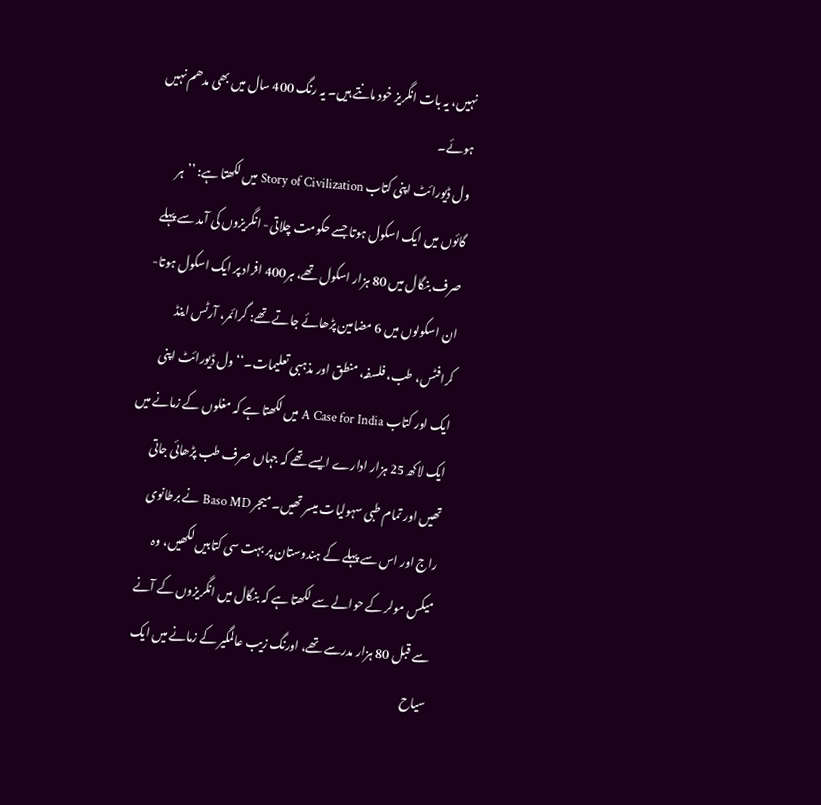نہیں، یہ بات انگریز خود مانتے ہیں۔ یہ رنگ 400 سال میں بھی مدھم نہیں ہوئے۔
ول ڈیورائٹ اپنی کتاب Story of Civilization میں لکھتا ہے: ’’ہر گائوں میں ایک اسکول ہوتا جسے حکومت چلاتی- انگریزوں کی آمد سے پہلے صرف بنگال میں 80 ہزار اسکول تھے، ہر400 افراد پر ایک اسکول ہوتا- ان اسکولوں میں 6 مضامین پڑھائے جاتے تھے: گرائمر، آرٹس اینڈ کرافٹس، طب، فلسفہ، منطق اور مذہبی تعلیمات۔‘‘ ول ڈیورائٹ اپنی ایک اور کتاب A Case for India میں لکھتا ہے کہ مغلوں کے زمانے میں ایک لاکھ 25 ہزار ادارے ایسے تھے کہ جہاں صرف طب پڑھائی جاتی تھیں اور تمام طبی سہولیات میسر تھیں۔ میجر Baso MD نے برطانوی راج اور اس سے پہلے کے ہندوستان پر بہت سی کتابیں لکھیں، وہ میکس مولر کے حوالے سے لکھتا ہے کہ بنگال میں انگریزوں کے آنے سے قبل 80 ہزار مدرسے تھے، اورنگ زیب عالمگیر کے زمانے میں ایک سیاح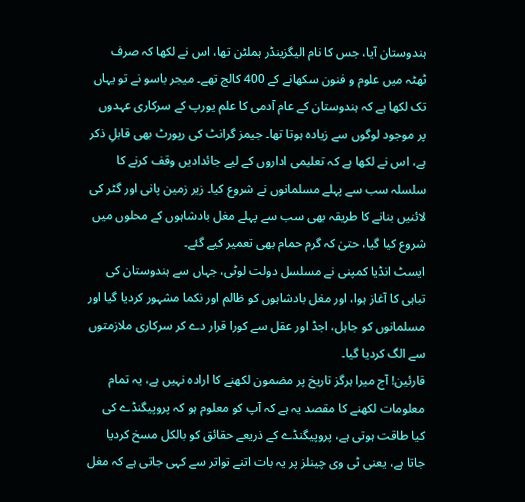ہندوستان آیا، جس کا نام الیگزینڈر ہملٹن تھا، اس نے لکھا کہ صرف ٹھٹہ میں علوم و فنون سکھانے کے 400 کالج تھے۔ میجر باسو نے تو یہاں تک لکھا ہے کہ ہندوستان کے عام آدمی کا علم یورپ کے سرکاری عہدوں پر موجود لوگوں سے زیادہ ہوتا تھا۔ جیمز گرانٹ کی رپورٹ بھی قابلِ ذکر ہے، اس نے لکھا ہے کہ تعلیمی اداروں کے لیے جائدادیں وقف کرنے کا سلسلہ سب سے پہلے مسلمانوں نے شروع کیا۔ زیر زمین پانی اور گٹر کی لائنیں بنانے کا طریقہ بھی سب سے پہلے مغل بادشاہوں کے محلوں میں شروع کیا گیا، حتیٰ کہ گرم حمام بھی تعمیر کیے گئے۔
ایسٹ انڈیا کمپنی نے مسلسل دولت لوٹی، جہاں سے ہندوستان کی تباہی کا آغاز ہوا، اور مغل بادشاہوں کو ظالم اور نکما مشہور کردیا گیا اور مسلمانوں کو جاہل، اجڈ اور عقل سے کورا قرار دے کر سرکاری ملازمتوں سے الگ کردیا گیا۔
قارئین! آج میرا ہرگز تاریخ پر مضمون لکھنے کا ارادہ نہیں ہے، یہ تمام معلومات لکھنے کا مقصد یہ ہے کہ آپ کو معلوم ہو کہ پروپیگنڈے کی کیا طاقت ہوتی ہے، پروپیگنڈے کے ذریعے حقائق کو بالکل مسخ کردیا جاتا ہے، یعنی ٹی وی چینلز پر یہ بات اتنے تواتر سے کہی جاتی ہے کہ مغل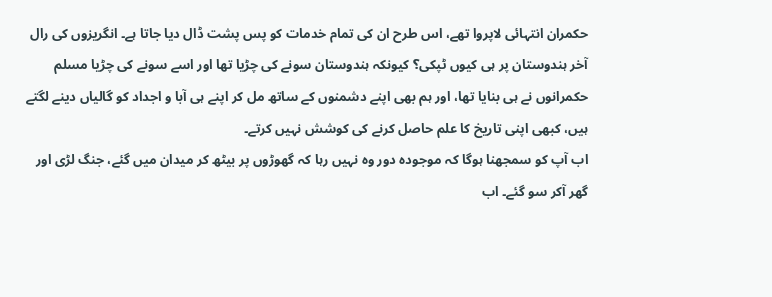حکمران انتہائی لاپروا تھے، اس طرح ان کی تمام خدمات کو پس پشت ڈال دیا جاتا ہے۔ انگریزوں کی رال آخر ہندوستان پر ہی کیوں ٹپکی؟ کیونکہ ہندوستان سونے کی چڑیا تھا اور اسے سونے کی چڑیا مسلم حکمرانوں نے ہی بنایا تھا، اور ہم بھی اپنے دشمنوں کے ساتھ مل کر اپنے ہی آبا و اجداد کو گالیاں دینے لگتے ہیں، کبھی اپنی تاریخ کا علم حاصل کرنے کی کوشش نہیں کرتے۔
اب آپ کو سمجھنا ہوگا کہ موجودہ دور وہ نہیں رہا کہ گھوڑوں پر بیٹھ کر میدان میں گئے، جنگ لڑی اور گھر آکر سو گئے۔ اب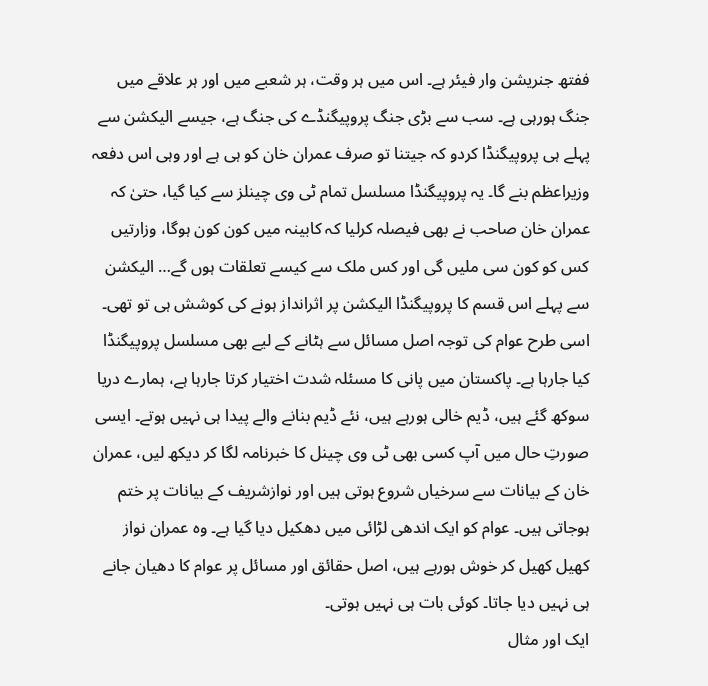ففتھ جنریشن وار فیئر ہے۔ اس میں ہر وقت، ہر شعبے میں اور ہر علاقے میں جنگ ہورہی ہے۔ سب سے بڑی جنگ پروپیگنڈے کی جنگ ہے، جیسے الیکشن سے پہلے ہی پروپیگنڈا کردو کہ جیتنا تو صرف عمران خان کو ہی ہے اور وہی اس دفعہ وزیراعظم بنے گا۔ یہ پروپیگنڈا مسلسل تمام ٹی وی چینلز سے کیا گیا، حتیٰ کہ عمران خان صاحب نے بھی فیصلہ کرلیا کہ کابینہ میں کون کون ہوگا، وزارتیں کس کو کون سی ملیں گی اور کس ملک سے کیسے تعلقات ہوں گے… الیکشن سے پہلے اس قسم کا پروپیگنڈا الیکشن پر اثرانداز ہونے کی کوشش ہی تو تھی۔
اسی طرح عوام کی توجہ اصل مسائل سے ہٹانے کے لیے بھی مسلسل پروپیگنڈا کیا جارہا ہے۔ پاکستان میں پانی کا مسئلہ شدت اختیار کرتا جارہا ہے، ہمارے دریا سوکھ گئے ہیں، ڈیم خالی ہورہے ہیں، نئے ڈیم بنانے والے پیدا ہی نہیں ہوتے۔ ایسی صورتِ حال میں آپ کسی بھی ٹی وی چینل کا خبرنامہ لگا کر دیکھ لیں، عمران خان کے بیانات سے سرخیاں شروع ہوتی ہیں اور نوازشریف کے بیانات پر ختم ہوجاتی ہیں۔ عوام کو ایک اندھی لڑائی میں دھکیل دیا گیا ہے۔ وہ عمران نواز کھیل کھیل کر خوش ہورہے ہیں، اصل حقائق اور مسائل پر عوام کا دھیان جانے ہی نہیں دیا جاتا۔ کوئی بات ہی نہیں ہوتی۔
ایک اور مثال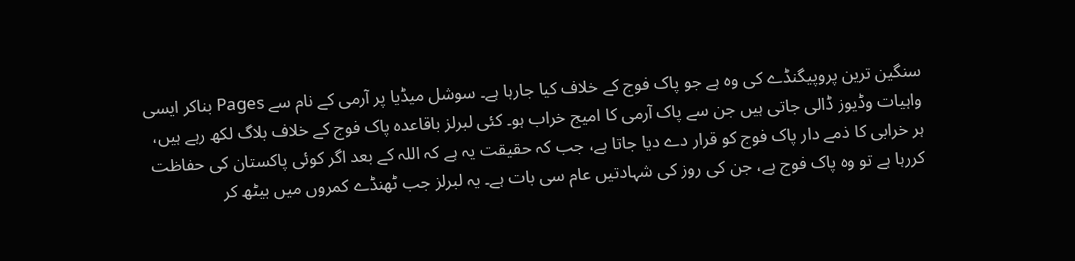سنگین ترین پروپیگنڈے کی وہ ہے جو پاک فوج کے خلاف کیا جارہا ہے۔ سوشل میڈیا پر آرمی کے نام سے Pages بناکر ایسی واہیات وڈیوز ڈالی جاتی ہیں جن سے پاک آرمی کا امیج خراب ہو۔ کئی لبرلز باقاعدہ پاک فوج کے خلاف بلاگ لکھ رہے ہیں، ہر خرابی کا ذمے دار پاک فوج کو قرار دے دیا جاتا ہے، جب کہ حقیقت یہ ہے کہ اللہ کے بعد اگر کوئی پاکستان کی حفاظت کررہا ہے تو وہ پاک فوج ہے، جن کی روز کی شہادتیں عام سی بات ہے۔ یہ لبرلز جب ٹھنڈے کمروں میں بیٹھ کر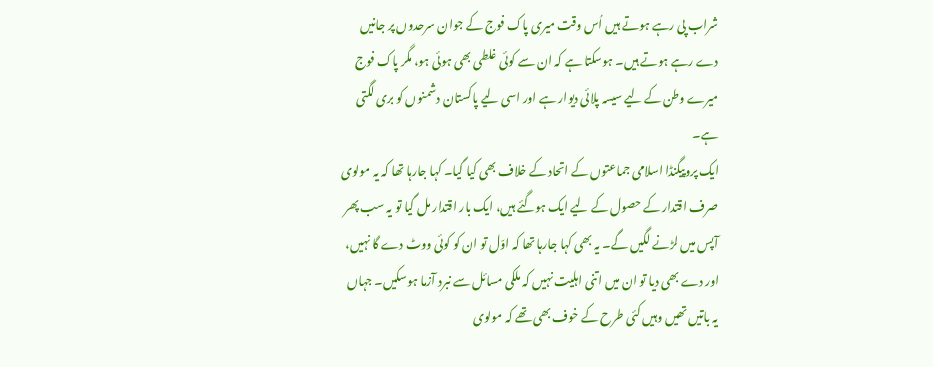شراب پی رہے ہوتے ہیں اُس وقت میری پاک فوج کے جوان سرحدوں پر جانیں دے رہے ہوتے ہیں۔ ہوسکتا ہے کہ ان سے کوئی غلطی بھی ہوئی ہو، مگر پاک فوج میرے وطن کے لیے سیسہ پلائی دیوار ہے اور اسی لیے پاکستان دشمنوں کو بری لگتی ہے۔
ایک پروپیگنڈا اسلامی جماعتوں کے اتحاد کے خلاف بھی کیا گیا۔ کہا جارہا تھا کہ یہ مولوی صرف اقتدار کے حصول کے لیے ایک ہوگئے ہیں، ایک بار اقتدار مل گیا تو یہ سب پھر آپس میں لڑنے لگیں گے۔ یہ بھی کہا جارہا تھا کہ اوّل تو ان کو کوئی ووٹ دے گا نہیں، اور دے بھی دیا تو ان میں اتنی اہلیت نہیں کہ ملکی مسائل سے نبرد آزما ہوسکیں۔ جہاں یہ باتیں تھیں وہیں کئی طرح کے خوف بھی تھے کہ مولوی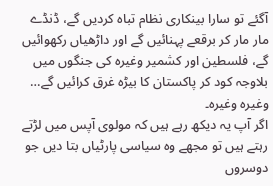آگئے تو سارا بینکاری نظام تباہ کردیں گے، ڈنڈے مار مار کر برقعے پہنائیں گے اور داڑھیاں رکھوائیں گے، فلسطین اور کشمیر وغیرہ کی جنگوں میں بلاوجہ کود کر پاکستان کا بیڑہ غرق کرائیں گے… وغیرہ وغیرہ۔
اگر آپ یہ دیکھ رہے ہیں کہ مولوی آپس میں لڑتے رہتے ہیں تو مجھے وہ سیاسی پارٹیاں بتا دیں جو دوسروں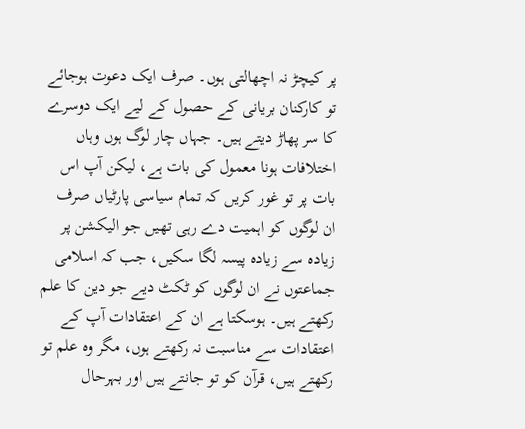پر کیچڑ نہ اچھالتی ہوں۔ صرف ایک دعوت ہوجائے تو کارکنان بریانی کے حصول کے لیے ایک دوسرے کا سر پھاڑ دیتے ہیں۔ جہاں چار لوگ ہوں وہاں اختلافات ہونا معمول کی بات ہے، لیکن آپ اس بات پر تو غور کریں کہ تمام سیاسی پارٹیاں صرف ان لوگوں کو اہمیت دے رہی تھیں جو الیکشن پر زیادہ سے زیادہ پیسہ لگا سکیں، جب کہ اسلامی جماعتوں نے ان لوگوں کو ٹکٹ دیے جو دین کا علم رکھتے ہیں۔ ہوسکتا ہے ان کے اعتقادات آپ کے اعتقادات سے مناسبت نہ رکھتے ہوں، مگر وہ علم تو رکھتے ہیں، قرآن کو تو جانتے ہیں اور بہرحال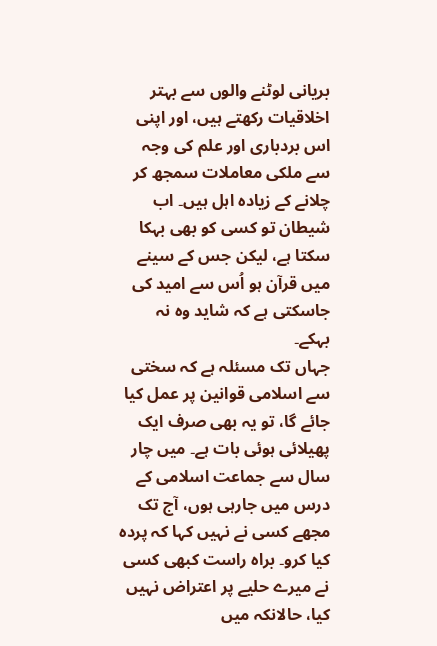بریانی لوٹنے والوں سے بہتر اخلاقیات رکھتے ہیں، اور اپنی اس بردباری اور علم کی وجہ سے ملکی معاملات سمجھ کر چلانے کے زیادہ اہل ہیں۔ اب شیطان تو کسی کو بھی بہکا سکتا ہے، لیکن جس کے سینے میں قرآن ہو اُس سے امید کی جاسکتی ہے کہ شاید وہ نہ بہکے۔
جہاں تک مسئلہ ہے کہ سختی سے اسلامی قوانین پر عمل کیا جائے گا، تو یہ بھی صرف ایک پھیلائی ہوئی بات ہے۔ میں چار سال سے جماعت اسلامی کے درس میں جارہی ہوں، آج تک مجھے کسی نے نہیں کہا کہ پردہ کیا کرو۔ براہ راست کبھی کسی نے میرے حلیے پر اعتراض نہیں کیا، حالانکہ میں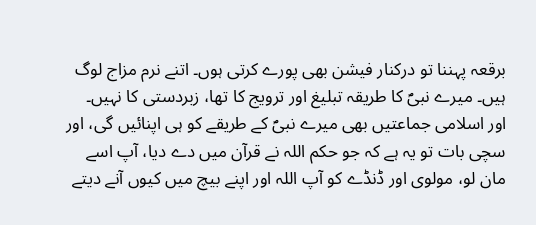برقعہ پہننا تو درکنار فیشن بھی پورے کرتی ہوں۔ اتنے نرم مزاج لوگ ہیں۔ میرے نبیؐ کا طریقہ تبلیغ اور ترویج کا تھا، زبردستی کا نہیں۔ اور اسلامی جماعتیں بھی میرے نبیؐ کے طریقے کو ہی اپنائیں گی، اور سچی بات تو یہ ہے کہ جو حکم اللہ نے قرآن میں دے دیا، آپ اسے مان لو، مولوی اور ڈنڈے کو آپ اللہ اور اپنے بیچ میں کیوں آنے دیتے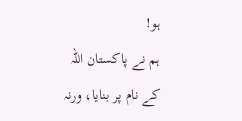ہو!
ہم نے پاکستان اللہ کے نام پر بنایا، ورنہ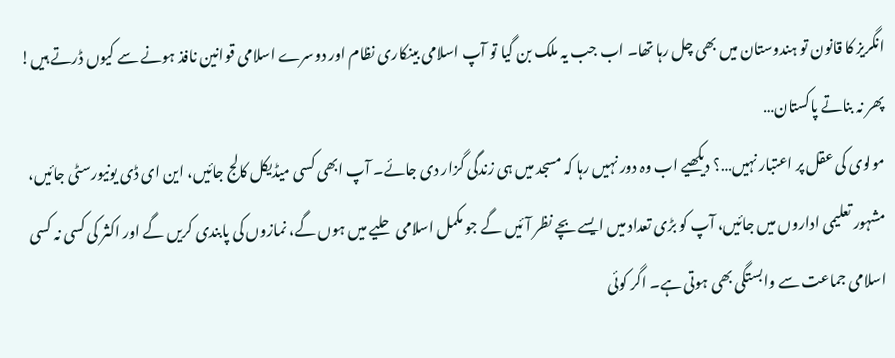انگریز کا قانون تو ہندوستان میں بھی چل رہا تھا۔ اب جب یہ ملک بن گیا تو آپ اسلامی بینکاری نظام اور دوسرے اسلامی قوانین نافذ ہونے سے کیوں ڈرتے ہیں! پھر نہ بناتے پاکستان…
مولوی کی عقل پر اعتبار نہیں…؟ دیکھیے اب وہ دور نہیں رہا کہ مسجد میں ہی زندگی گزار دی جائے۔ آپ ابھی کسی میڈیکل کالج جائیں، این ای ڈی یونیورسٹی جائیں، مشہور تعلیمی اداروں میں جائیں، آپ کو بڑی تعداد میں ایسے بچے نظر آئیں گے جو مکمل اسلامی حلیے میں ہوں گے، نمازوں کی پابندی کریں گے اور اکثر کی کسی نہ کسی اسلامی جماعت سے وابستگی بھی ہوتی ہے۔ اگر کوئی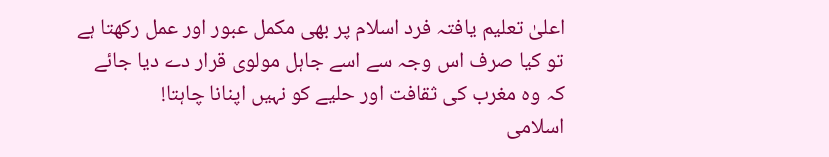اعلیٰ تعلیم یافتہ فرد اسلام پر بھی مکمل عبور اور عمل رکھتا ہے تو کیا صرف اس وجہ سے اسے جاہل مولوی قرار دے دیا جائے کہ وہ مغرب کی ثقافت اور حلیے کو نہیں اپنانا چاہتا!
اسلامی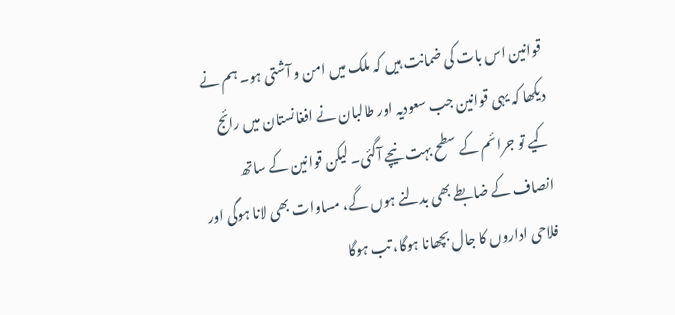قوانین اس بات کی ضمانت ہیں کہ ملک میں امن و آشتی ہو۔ ہم نے دیکھا کہ یہی قوانین جب سعودیہ اور طالبان نے افغانستان میں رائج کیے تو جرائم کے سطح بہت نیچے آگئی۔ لیکن قوانین کے ساتھ انصاف کے ضابطے بھی بدلنے ہوں گے، مساوات بھی لانا ہوگی اور فلاحی اداروں کا جال بچھانا ہوگا، تب ہوگا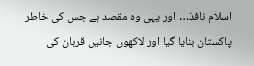اسلام نافذ… اور یہی وہ مقصد ہے جس کی خاطر پاکستان بنایا گیا اور لاکھوں جانیں قربان کی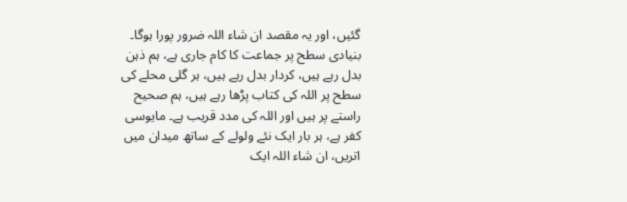گئیں، اور یہ مقصد ان شاء اللہ ضرور پورا ہوگا۔
بنیادی سطح پر جماعت کا کام جاری ہے، ہم ذہن بدل رہے ہیں، کردار بدل رہے ہیں، ہر گلی محلے کی سطح پر اللہ کی کتاب پڑھا رہے ہیں، ہم صحیح راستے پر ہیں اور اللہ کی مدد قریب ہے۔ مایوسی کفر ہے، ہر بار ایک نئے ولولے کے ساتھ میدان میں اتریں، ان شاء اللہ ایک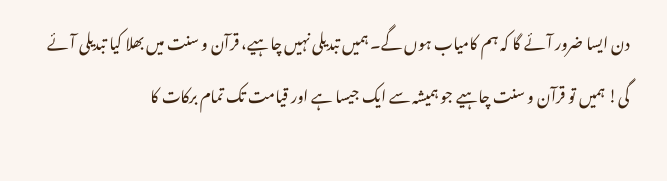دن ایسا ضرور آئے گا کہ ہم کامیاب ہوں گے۔ ہمیں تبدیلی نہیں چاہیے، قرآن و سنت میں بھلا کیا تبدیلی آئے گی! ہمیں تو قرآن و سنت چاہیے جو ہمیشہ سے ایک جیسا ہے اور قیامت تک تمام برکات کا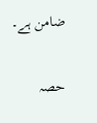ضامن ہے۔

حصہ